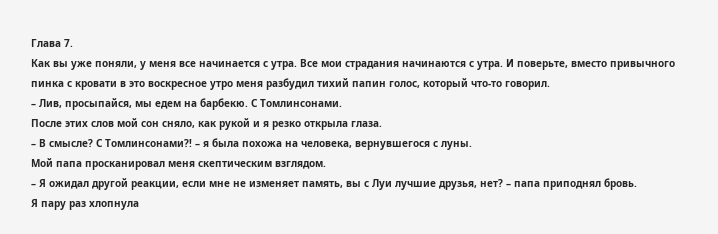Глава 7.
Как вы уже поняли, у меня все начинается с утра. Все мои страдания начинаются с утра. И поверьте, вместо привычного пинка с кровати в это воскресное утро меня разбудил тихий папин голос, который что-то говорил.
– Лив, просыпайся, мы едем на барбекю. С Томлинсонами.
После этих слов мой сон сняло, как рукой и я резко открыла глаза.
– В смысле? С Томлинсонами?! – я была похожа на человека, вернувшегося с луны.
Мой папа просканировал меня скептическим взглядом.
– Я ожидал другой реакции, если мне не изменяет память, вы с Луи лучшие друзья, нет? – папа приподнял бровь.
Я пару раз хлопнула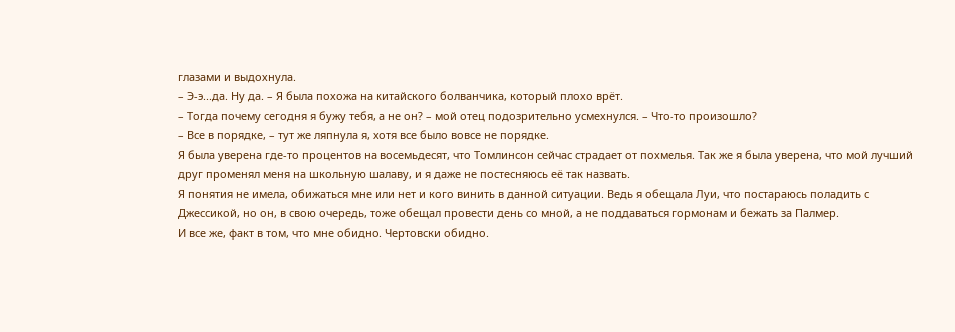глазами и выдохнула.
– Э-э...да. Ну да. – Я была похожа на китайского болванчика, который плохо врёт.
– Тогда почему сегодня я бужу тебя, а не он? – мой отец подозрительно усмехнулся. – Что-то произошло?
– Все в порядке, – тут же ляпнула я, хотя все было вовсе не порядке.
Я была уверена где-то процентов на восемьдесят, что Томлинсон сейчас страдает от похмелья. Так же я была уверена, что мой лучший друг променял меня на школьную шалаву, и я даже не постесняюсь её так назвать.
Я понятия не имела, обижаться мне или нет и кого винить в данной ситуации. Ведь я обещала Луи, что постараюсь поладить с Джессикой, но он, в свою очередь, тоже обещал провести день со мной, а не поддаваться гормонам и бежать за Палмер.
И все же, факт в том, что мне обидно. Чертовски обидно.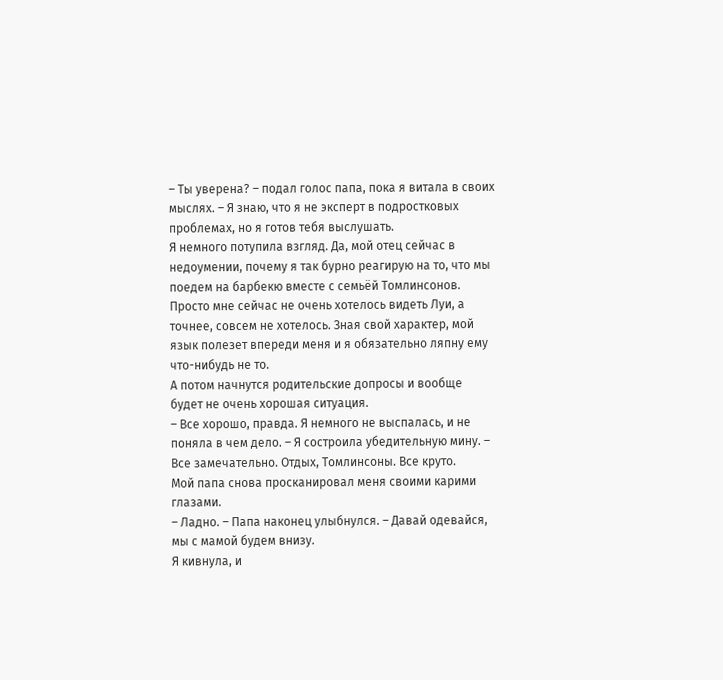– Ты уверена? – подал голос папа, пока я витала в своих мыслях. – Я знаю, что я не эксперт в подростковых проблемах, но я готов тебя выслушать.
Я немного потупила взгляд. Да, мой отец сейчас в недоумении, почему я так бурно реагирую на то, что мы поедем на барбекю вместе с семьёй Томлинсонов. Просто мне сейчас не очень хотелось видеть Луи, а точнее, совсем не хотелось. Зная свой характер, мой язык полезет впереди меня и я обязательно ляпну ему что-нибудь не то.
А потом начнутся родительские допросы и вообще будет не очень хорошая ситуация.
– Все хорошо, правда. Я немного не выспалась, и не поняла в чем дело. – Я состроила убедительную мину. – Все замечательно. Отдых, Томлинсоны. Все круто.
Мой папа снова просканировал меня своими карими глазами.
– Ладно. – Папа наконец улыбнулся. – Давай одевайся, мы с мамой будем внизу.
Я кивнула, и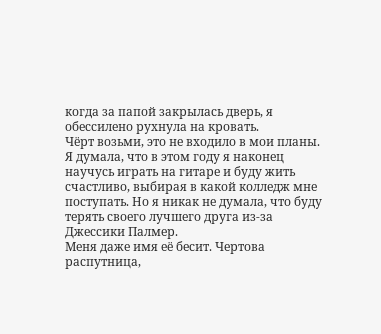когда за папой закрылась дверь, я обессилено рухнула на кровать.
Чёрт возьми, это не входило в мои планы. Я думала, что в этом году я наконец научусь играть на гитаре и буду жить счастливо, выбирая в какой колледж мне поступать. Но я никак не думала, что буду терять своего лучшего друга из-за Джессики Палмер.
Меня даже имя её бесит. Чертова распутница,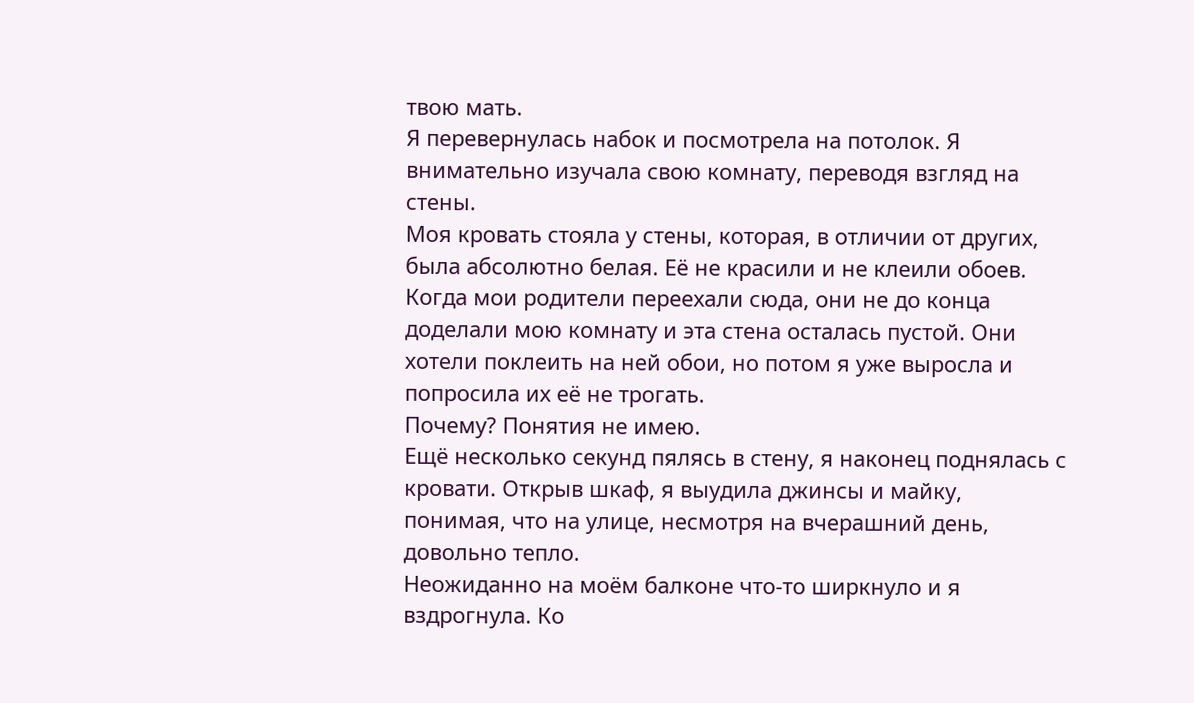твою мать.
Я перевернулась набок и посмотрела на потолок. Я внимательно изучала свою комнату, переводя взгляд на стены.
Моя кровать стояла у стены, которая, в отличии от других, была абсолютно белая. Её не красили и не клеили обоев. Когда мои родители переехали сюда, они не до конца доделали мою комнату и эта стена осталась пустой. Они хотели поклеить на ней обои, но потом я уже выросла и попросила их её не трогать.
Почему? Понятия не имею.
Ещё несколько секунд пялясь в стену, я наконец поднялась с кровати. Открыв шкаф, я выудила джинсы и майку, понимая, что на улице, несмотря на вчерашний день, довольно тепло.
Неожиданно на моём балконе что-то ширкнуло и я вздрогнула. Ко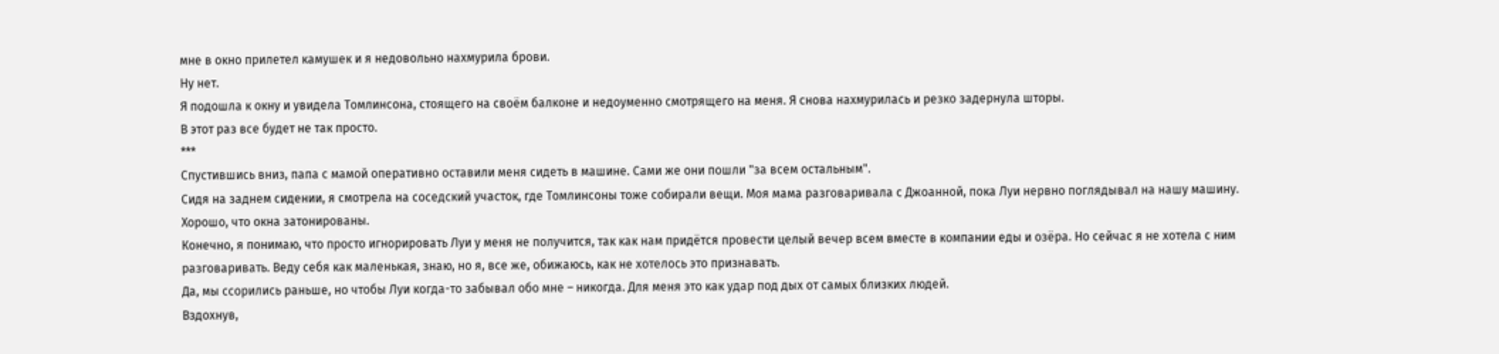мне в окно прилетел камушек и я недовольно нахмурила брови.
Ну нет.
Я подошла к окну и увидела Томлинсона, стоящего на своём балконе и недоуменно смотрящего на меня. Я снова нахмурилась и резко задернула шторы.
В этот раз все будет не так просто.
***
Спустившись вниз, папа с мамой оперативно оставили меня сидеть в машине. Сами же они пошли "за всем остальным".
Сидя на заднем сидении, я смотрела на соседский участок, где Томлинсоны тоже собирали вещи. Моя мама разговаривала с Джоанной, пока Луи нервно поглядывал на нашу машину.
Хорошо, что окна затонированы.
Конечно, я понимаю, что просто игнорировать Луи у меня не получится, так как нам придётся провести целый вечер всем вместе в компании еды и озёра. Но сейчас я не хотела с ним разговаривать. Веду себя как маленькая, знаю, но я, все же, обижаюсь, как не хотелось это признавать.
Да, мы ссорились раньше, но чтобы Луи когда-то забывал обо мне – никогда. Для меня это как удар под дых от самых близких людей.
Вздохнув,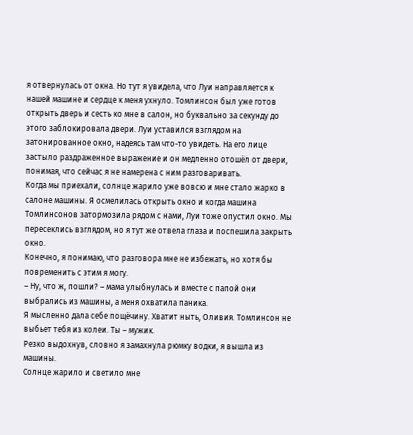я отвернулась от окна. Но тут я увидела, что Луи направляется к нашей машине и сердце к меня ухнуло. Томлинсон был уже готов открыть дверь и сесть ко мне в салон, но буквально за секунду до этого заблокировала двери. Луи уставился взглядом на затонированное окно, надеясь там что-то увидеть. На его лице застыло раздраженное выражение и он медленно отошёл от двери, понимая, что сейчас я не намерена с ним разговаривать.
Когда мы приехали, солнце жарило уже вовсю и мне стало жарко в салоне машины. Я осмелилась открыть окно и когда машина Томлинсонов затормозила рядом с нами, Луи тоже опустил окно. Мы пересеклись взглядом, но я тут же отвела глаза и поспешила закрыть окно.
Конечно, я понимаю, что разговора мне не избежать, но хотя бы повременить с этим я могу.
– Ну, что ж, пошли? – мама улыбнулась и вместе с папой они выбрались из машины, а меня охватила паника.
Я мысленно дала себе пощёчину. Хватит ныть, Оливия. Томлинсон не выбьет тебя из колеи. Ты – мужик.
Резко выдохнув, словно я замахнула рюмку водки, я вышла из машины.
Солнце жарило и светило мне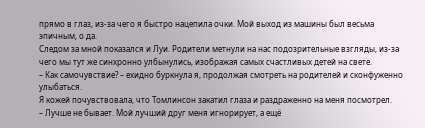прямо в глаз, из-за чего я быстро нацепила очки. Мой выход из машины был весьма эпичным, о да.
Следом за мной показался и Луи. Родители метнули на нас подозрительные взгляды, из-за чего мы тут же синхронно улбынулись, изображая самых счастливых детей на свете.
– Как самочувствие? – ехидно буркнула я, продолжая смотреть на родителей и сконфуженно улыбаться.
Я кожей почувствовала, что Томлинсон закатил глаза и раздраженно на меня посмотрел.
– Лучше не бывает. Мой лучший друг меня игнорирует, а ещё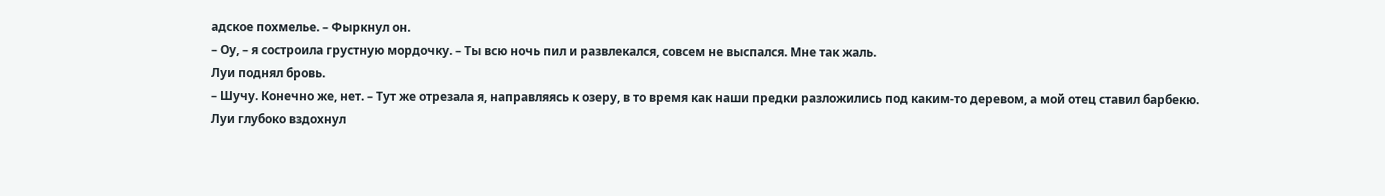адское похмелье. – Фыркнул он.
– Оу, – я состроила грустную мордочку. – Ты всю ночь пил и развлекался, совсем не выспался. Мне так жаль.
Луи поднял бровь.
– Шучу. Конечно же, нет. – Тут же отрезала я, направляясь к озеру, в то время как наши предки разложились под каким-то деревом, а мой отец ставил барбекю.
Луи глубоко вздохнул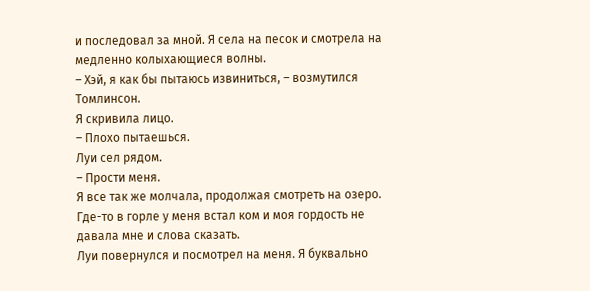и последовал за мной. Я села на песок и смотрела на медленно колыхающиеся волны.
– Хэй, я как бы пытаюсь извиниться, – возмутился Томлинсон.
Я скривила лицо.
– Плохо пытаешься.
Луи сел рядом.
– Прости меня.
Я все так же молчала, продолжая смотреть на озеро. Где-то в горле у меня встал ком и моя гордость не давала мне и слова сказать.
Луи повернулся и посмотрел на меня. Я буквально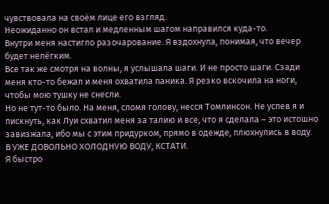чувствовала на своём лице его взгляд.
Неожиданно он встал и медленным шагом направился куда-то.
Внутри меня настигло разочарование. Я вздохнула, понимая, что вечер будет нелёгким.
Все так же смотря на волны, я услышала шаги. И не просто шаги. Сзади меня кто-то бежал и меня охватила паника. Я резко вскочила на ноги, чтобы мою тушку не снесли.
Но не тут-то было. На меня, сломя голову, несся Томлинсон. Не успев я и пискнуть, как Луи схватил меня за талию и все, что я сделала – это истошно завизжала, ибо мы с этим придурком, прямо в одежде, плюхнулись в воду.
В УЖЕ ДОВОЛЬНО ХОЛОДНУЮ ВОДУ, КСТАТИ.
Я быстро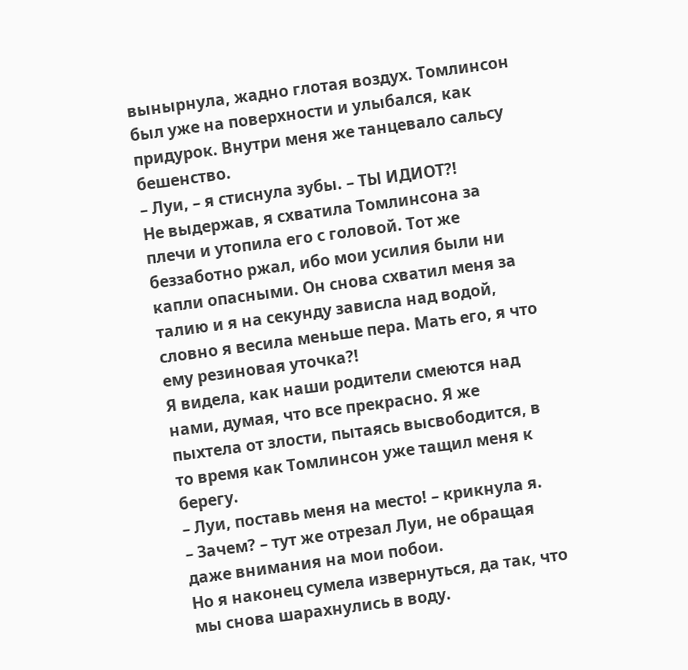вынырнула, жадно глотая воздух. Томлинсон был уже на поверхности и улыбался, как придурок. Внутри меня же танцевало сальсу бешенство.
– Луи, – я стиснула зубы. – ТЫ ИДИОТ?!
Не выдержав, я схватила Томлинсона за плечи и утопила его с головой. Тот же беззаботно ржал, ибо мои усилия были ни капли опасными. Он снова схватил меня за талию и я на секунду зависла над водой, словно я весила меньше пера. Мать его, я что ему резиновая уточка?!
Я видела, как наши родители смеются над нами, думая, что все прекрасно. Я же пыхтела от злости, пытаясь высвободится, в то время как Томлинсон уже тащил меня к берегу.
– Луи, поставь меня на место! – крикнула я.
– Зачем? – тут же отрезал Луи, не обращая даже внимания на мои побои.
Но я наконец сумела извернуться, да так, что мы снова шарахнулись в воду.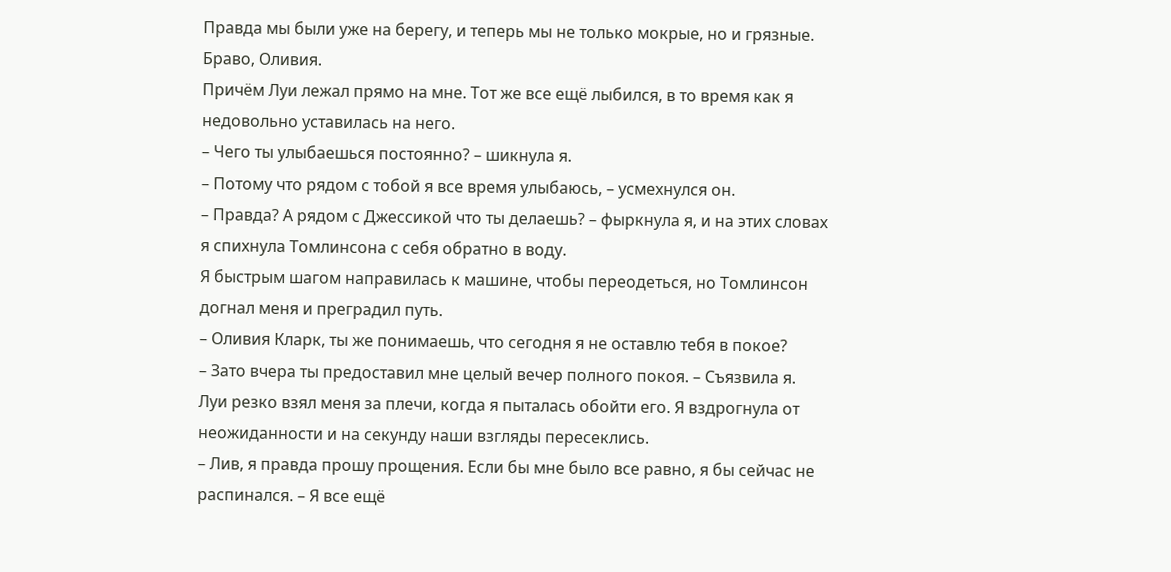Правда мы были уже на берегу, и теперь мы не только мокрые, но и грязные.
Браво, Оливия.
Причём Луи лежал прямо на мне. Тот же все ещё лыбился, в то время как я недовольно уставилась на него.
– Чего ты улыбаешься постоянно? – шикнула я.
– Потому что рядом с тобой я все время улыбаюсь, – усмехнулся он.
– Правда? А рядом с Джессикой что ты делаешь? – фыркнула я, и на этих словах я спихнула Томлинсона с себя обратно в воду.
Я быстрым шагом направилась к машине, чтобы переодеться, но Томлинсон догнал меня и преградил путь.
– Оливия Кларк, ты же понимаешь, что сегодня я не оставлю тебя в покое?
– Зато вчера ты предоставил мне целый вечер полного покоя. – Съязвила я.
Луи резко взял меня за плечи, когда я пыталась обойти его. Я вздрогнула от неожиданности и на секунду наши взгляды пересеклись.
– Лив, я правда прошу прощения. Если бы мне было все равно, я бы сейчас не распинался. – Я все ещё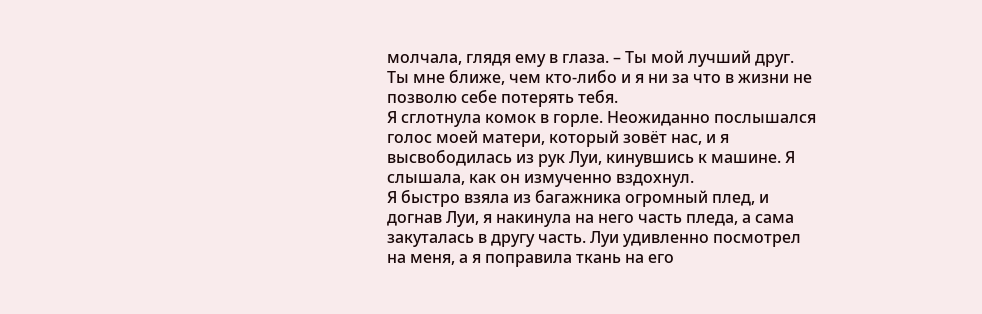молчала, глядя ему в глаза. – Ты мой лучший друг. Ты мне ближе, чем кто-либо и я ни за что в жизни не позволю себе потерять тебя.
Я сглотнула комок в горле. Неожиданно послышался голос моей матери, который зовёт нас, и я высвободилась из рук Луи, кинувшись к машине. Я слышала, как он измученно вздохнул.
Я быстро взяла из багажника огромный плед, и догнав Луи, я накинула на него часть пледа, а сама закуталась в другу часть. Луи удивленно посмотрел на меня, а я поправила ткань на его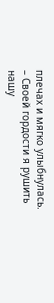плечах и мягко улыбнулась.
– Своей гордости я рушить нашу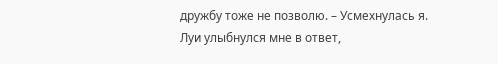дружбу тоже не позволю. – Усмехнулась я.
Луи улыбнулся мне в ответ,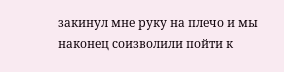закинул мне руку на плечо и мы наконец соизволили пойти к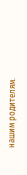нашим родителям.